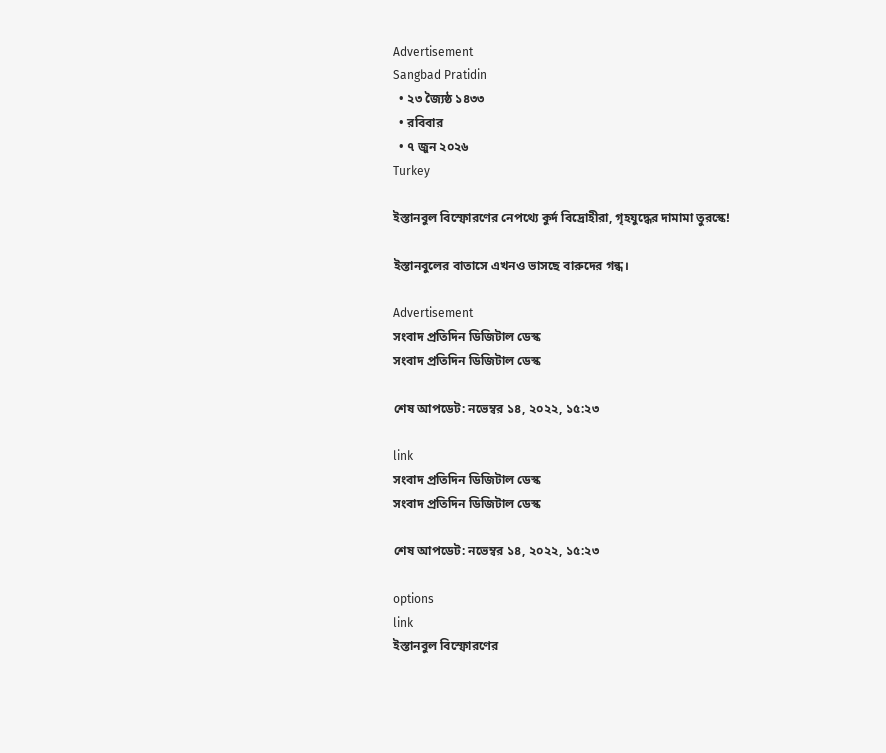Advertisement
Sangbad Pratidin
  • ২৩ জ্যৈষ্ঠ ১৪৩৩
  • রবিবার
  • ৭ জুন ২০২৬
Turkey

ইস্তানবুল বিস্ফোরণের নেপথ্যে কুর্দ বিদ্রোহীরা, গৃহযুদ্ধের দামামা তুরস্কে!

ইস্তানবুলের বাতাসে এখনও ভাসছে বারুদের গন্ধ।

Advertisement
সংবাদ প্রতিদিন ডিজিটাল ডেস্ক
সংবাদ প্রতিদিন ডিজিটাল ডেস্ক

শেষ আপডেট: নভেম্বর ১৪, ২০২২, ১৫:২৩

link
সংবাদ প্রতিদিন ডিজিটাল ডেস্ক
সংবাদ প্রতিদিন ডিজিটাল ডেস্ক

শেষ আপডেট: নভেম্বর ১৪, ২০২২, ১৫:২৩

options
link
ইস্তানবুল বিস্ফোরণের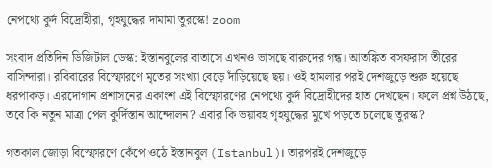নেপথ্যে কুর্দ বিদ্রোহীরা, গৃহযুদ্ধের দামামা তুরস্কে! zoom

সংবাদ প্রতিদিন ডিজিটাল ডেস্ক: ইস্তানবুলের বাতাসে এখনও ভাসছে বারুদের গন্ধ। আতঙ্কিত বসফরাস তীরের বাসিন্দারা। রবিবারের বিস্ফোরণে মৃতের সংখ্যা বেড়ে দাঁড়িয়েছে ছয়। ওই হামলার পরই দেশজুড়ে শুরু হয়েছে ধরপাকড়। এরদোগান প্রশাসনের একাংশ এই বিস্ফোরণের নেপথ্যে কুর্দ বিদ্রোহীদের হাত দেখছেন। ফলে প্রশ্ন উঠছে, তবে কি নতুন মাত্রা পেল কুর্দিস্তান আন্দোলন? এবার কি ভয়াবহ গৃহযুদ্ধের মুখে পড়তে চলেছে তুরস্ক?

গতকাল জোড়া বিস্ফোরণে কেঁপে ওঠে ইস্তানবুল (Istanbul)। তারপরই দেশজুড়ে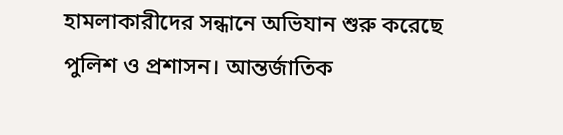হামলাকারীদের সন্ধানে অভিযান শুরু করেছে পুলিশ ও প্রশাসন। আন্তর্জাতিক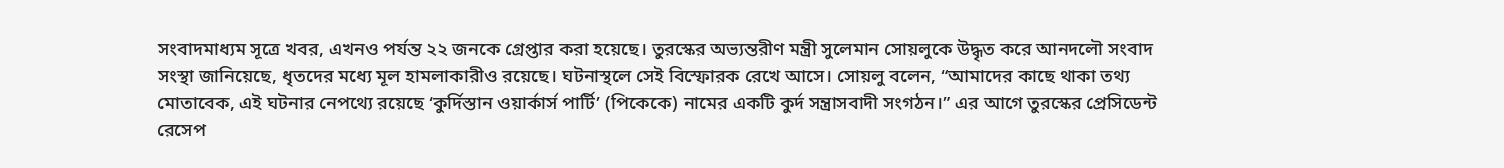সংবাদমাধ্যম সূত্রে খবর, এখনও পর্যন্ত ২২ জনকে গ্রেপ্তার করা হয়েছে। তুরস্কের অভ্যন্তরীণ মন্ত্রী সুলেমান সোয়লুকে উদ্ধৃত করে আনদলৌ সংবাদ সংস্থা জানিয়েছে, ধৃতদের মধ্যে মূল হামলাকারীও রয়েছে। ঘটনাস্থলে সেই বিস্ফোরক রেখে আসে। সোয়লু বলেন, “আমাদের কাছে থাকা তথ্য মোতাবেক, এই ঘটনার নেপথ্যে রয়েছে ‘কুর্দিস্তান ওয়ার্কার্স পার্টি’ (পিকেকে) নামের একটি কুর্দ সন্ত্রাসবাদী সংগঠন।” এর আগে তুরস্কের প্রেসিডেন্ট রেসেপ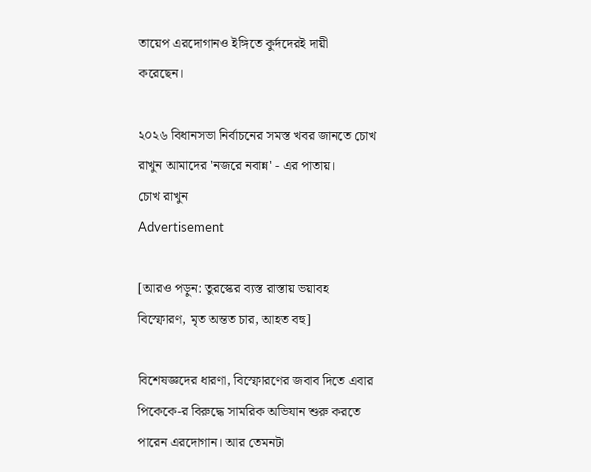তায়েপ এরদোগানও ইঙ্গিতে কুর্দদেরই দায়ী করেছেন।

২০২৬ বিধানসভা নির্বাচনের সমস্ত খবর জানতে চোখ রাখুন আমাদের 'নজরে নবান্ন' - এর পাতায়।
চোখ রাখুন
Advertisement

[আরও পড়ুন: তুরস্কের ব্যস্ত রাস্তায় ভয়াবহ বিস্ফোরণ, মৃত অন্তত চার, আহত বহু]

বিশেষজ্ঞদের ধারণা, বিস্ফোরণের জবাব দিতে এবার পিকেকে-র বিরুদ্ধে সামরিক অভিযান শুরু করতে পারেন এরদোগান। আর তেমনটা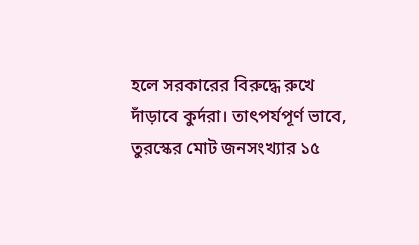হলে সরকারের বিরুদ্ধে রুখে দাঁড়াবে কুর্দরা। তাৎপর্যপূর্ণ ভাবে, তুরস্কের মোট জনসংখ্যার ১৫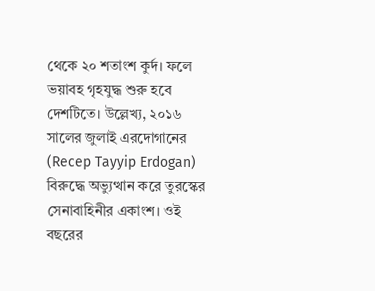থেকে ২০ শতাংশ কুর্দ। ফলে ভয়াবহ গৃহযুদ্ধ শুরু হবে দেশটিতে। উল্লেখ্য, ২০১৬ সালের জুলাই এরদোগানের (Recep Tayyip Erdogan) বিরুদ্ধে অভ্যুত্থান করে তুরস্কের সেনাবাহিনীর একাংশ। ওই বছরের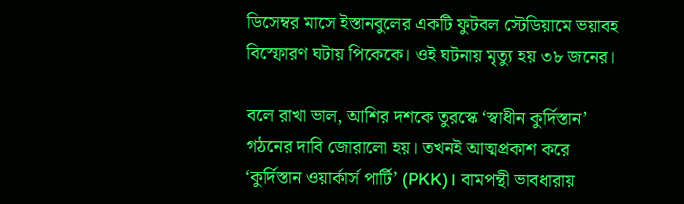ডিসেম্বর মাসে ইস্তানবুলের একটি ফুটবল স্টেডিয়ামে ভয়াবহ বিস্ফোরণ ঘটায় পিকেকে। ওই ঘটনায় মৃত্যু হয় ৩৮ জনের।

বলে রাখা ভাল, আশির দশকে তুরস্কে ‘স্বাধীন কুর্দিস্তান’ গঠনের দাবি জোরালো হয়। তখনই আত্মপ্রকাশ করে ‘কুর্দিস্তান ওয়ার্কার্স পার্টি’ (PKK)। বামপন্থী ভাবধারায়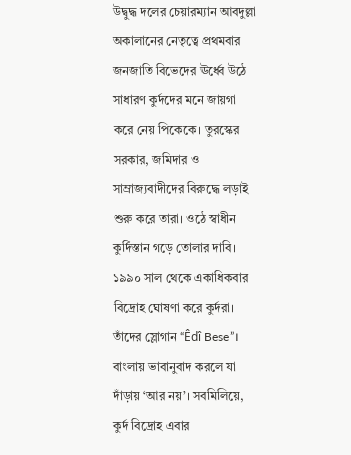উদ্বুদ্ধ দলের চেয়ারম্যান আবদুল্লা অকালানের নেতৃত্বে প্রথমবার জনজাতি বিভেদের ঊর্ধ্বে উঠে সাধারণ কুর্দদের মনে জায়গা করে নেয় পিকেকে। তুরস্কের সরকার, জমিদার ও সাম্রাজ্যবাদীদের বিরুদ্ধে লড়াই শুরু করে তারা। ওঠে স্বাধীন কুর্দিস্তান গড়ে তোলার দাবি। ১৯৯০ সাল থেকে একাধিকবার বিদ্রোহ ঘোষণা করে কুর্দরা। তাঁদের স্লোগান “Êdî Bese”। বাংলায় ভাবানুবাদ করলে যা দাঁড়ায় ‘আর নয়’। সবমিলিয়ে, কুর্দ বিদ্রোহ এবার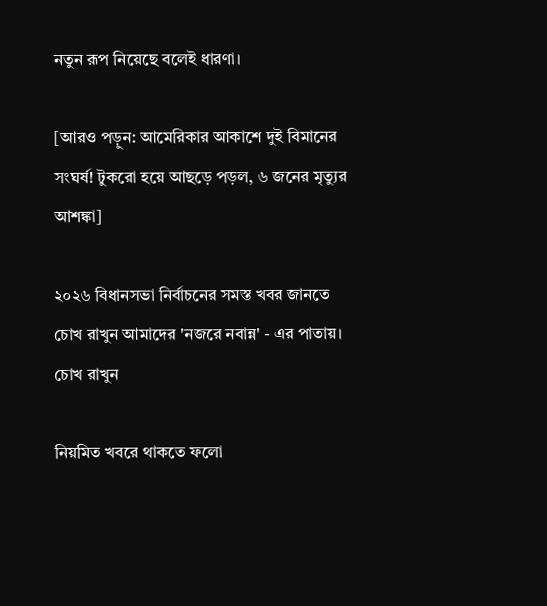নতুন রূপ নিয়েছে বলেই ধারণা।

[আরও পড়ুন: আমেরিকার আকাশে দুই বিমানের সংঘর্ষ! টুকরো হয়ে আছড়ে পড়ল, ৬ জনের মৃত্যুর আশঙ্কা]

২০২৬ বিধানসভা নির্বাচনের সমস্ত খবর জানতে চোখ রাখুন আমাদের 'নজরে নবান্ন' - এর পাতায়।
চোখ রাখুন

নিয়মিত খবরে থাকতে ফলো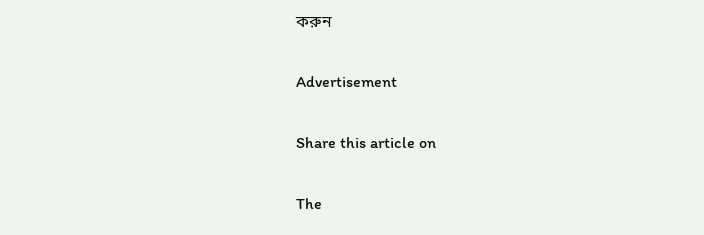করুন

Advertisement

Share this article on

The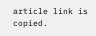article link is copied.